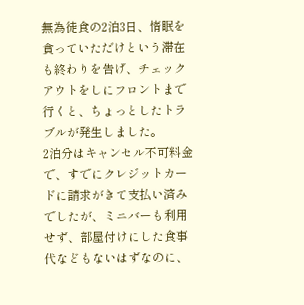無為徒食の2泊3日、惰眠を貪っていただけという滞在も終わりを告げ、チェックアウトをしにフロントまで行くと、ちょっとしたトラブルが発生しました。
2泊分はキャンセル不可料金で、すでにクレジットカードに請求がきて支払い済みでしたが、ミニバーも利用せず、部屋付けにした食事代などもないはずなのに、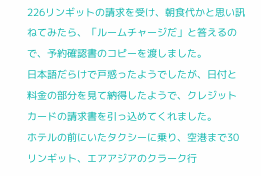226リンギットの請求を受け、朝食代かと思い訊ねてみたら、「ルームチャージだ」と答えるので、予約確認書のコピーを渡しました。
日本語だらけで戸惑ったようでしたが、日付と料金の部分を見て納得したようで、クレジットカードの請求書を引っ込めてくれました。
ホテルの前にいたタクシーに乗り、空港まで30リンギット、エアアジアのクラーク行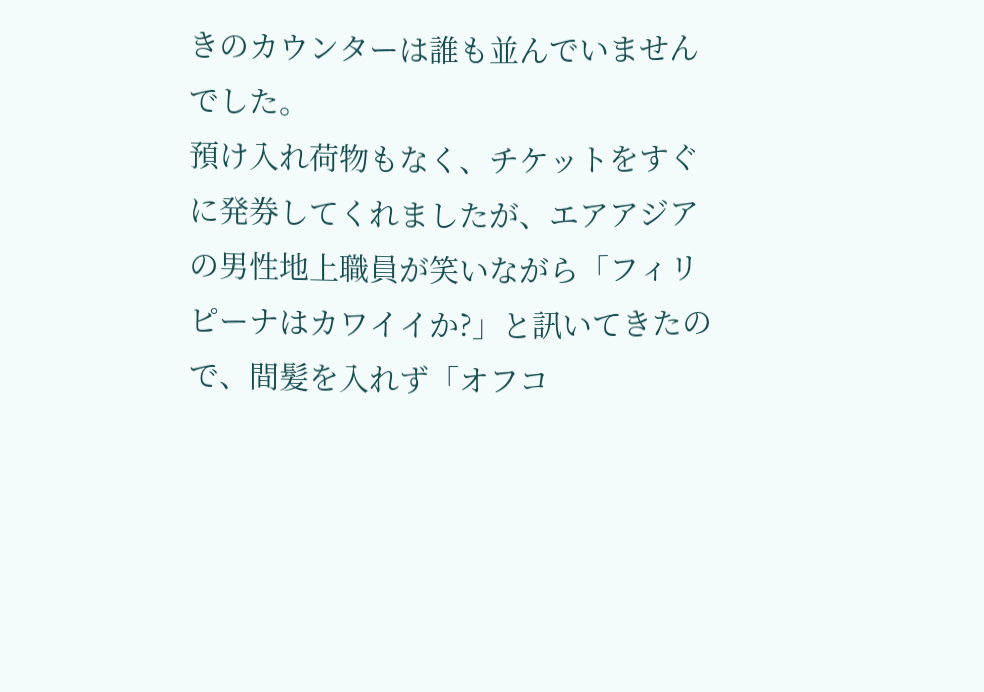きのカウンターは誰も並んでいませんでした。
預け入れ荷物もなく、チケットをすぐに発券してくれましたが、エアアジアの男性地上職員が笑いながら「フィリピーナはカワイイか?」と訊いてきたので、間髪を入れず「オフコ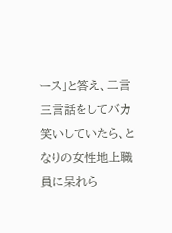ース」と答え、二言三言話をしてバカ笑いしていたら、となりの女性地上職員に呆れら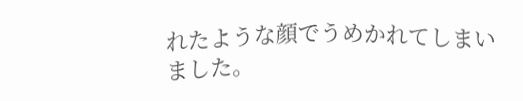れたような顔でうめかれてしまいました。